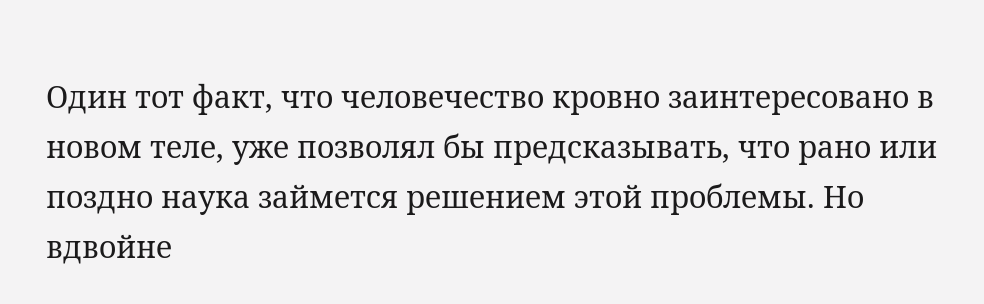Один тот факт, что человечество кровно заинтересовано в новом теле, уже позволял бы предсказывать, что рано или поздно наука займется решением этой проблемы. Но вдвойне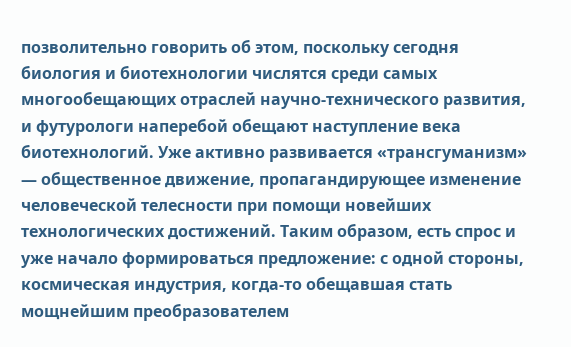позволительно говорить об этом, поскольку сегодня биология и биотехнологии числятся среди самых многообещающих отраслей научно-технического развития, и футурологи наперебой обещают наступление века биотехнологий. Уже активно развивается «трансгуманизм» — общественное движение, пропагандирующее изменение человеческой телесности при помощи новейших технологических достижений. Таким образом, есть спрос и уже начало формироваться предложение: с одной стороны, космическая индустрия, когда-то обещавшая стать мощнейшим преобразователем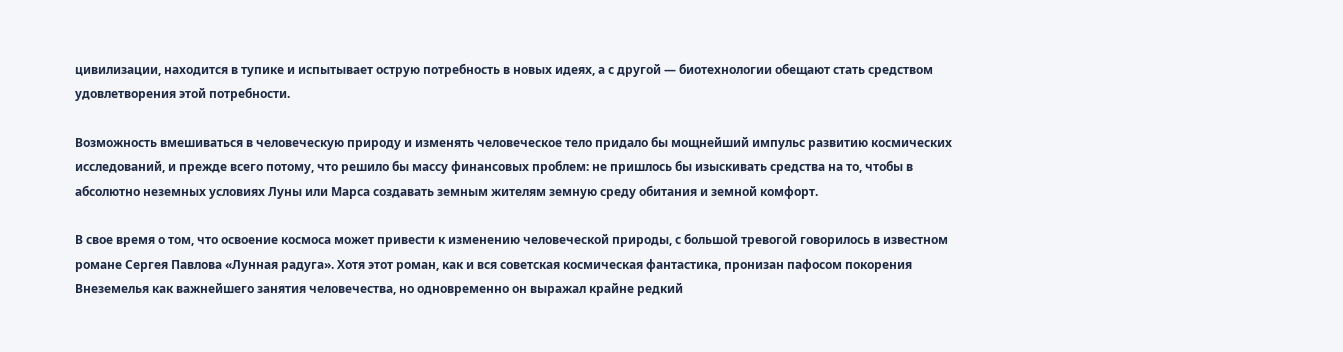цивилизации, находится в тупике и испытывает острую потребность в новых идеях, а с другой — биотехнологии обещают стать средством удовлетворения этой потребности.

Возможность вмешиваться в человеческую природу и изменять человеческое тело придало бы мощнейший импульс развитию космических исследований, и прежде всего потому, что решило бы массу финансовых проблем: не пришлось бы изыскивать средства на то, чтобы в абсолютно неземных условиях Луны или Марса создавать земным жителям земную среду обитания и земной комфорт.

В свое время о том, что освоение космоса может привести к изменению человеческой природы, с большой тревогой говорилось в известном романе Сергея Павлова «Лунная радуга». Хотя этот роман, как и вся советская космическая фантастика, пронизан пафосом покорения Внеземелья как важнейшего занятия человечества, но одновременно он выражал крайне редкий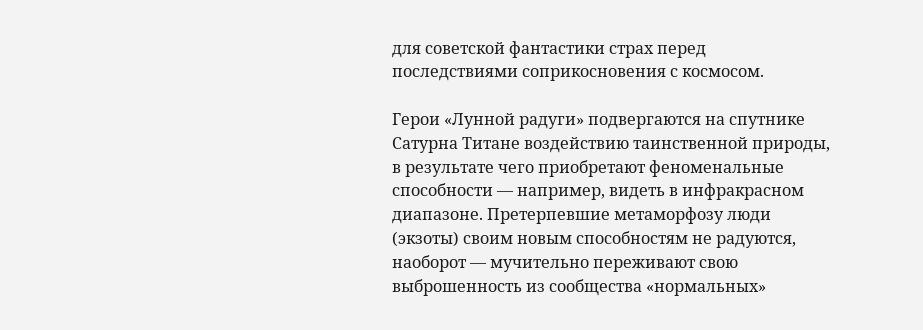для советской фантастики страх перед последствиями соприкосновения с космосом.

Герои «Лунной радуги» подвергаются на спутнике Сатурна Титане воздействию таинственной природы, в результате чего приобретают феноменальные способности — например, видеть в инфракрасном диапазоне. Претерпевшие метаморфозу люди (экзоты) своим новым способностям не радуются, наоборот — мучительно переживают свою выброшенность из сообщества «нормальных»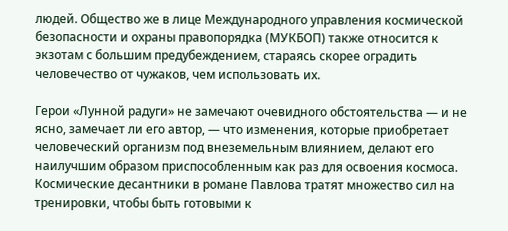людей. Общество же в лице Международного управления космической безопасности и охраны правопорядка (МУКБОП) также относится к экзотам с большим предубеждением, стараясь скорее оградить человечество от чужаков, чем использовать их.

Герои «Лунной радуги» не замечают очевидного обстоятельства — и не ясно, замечает ли его автор, — что изменения, которые приобретает человеческий организм под внеземельным влиянием, делают его наилучшим образом приспособленным как раз для освоения космоса. Космические десантники в романе Павлова тратят множество сил на тренировки, чтобы быть готовыми к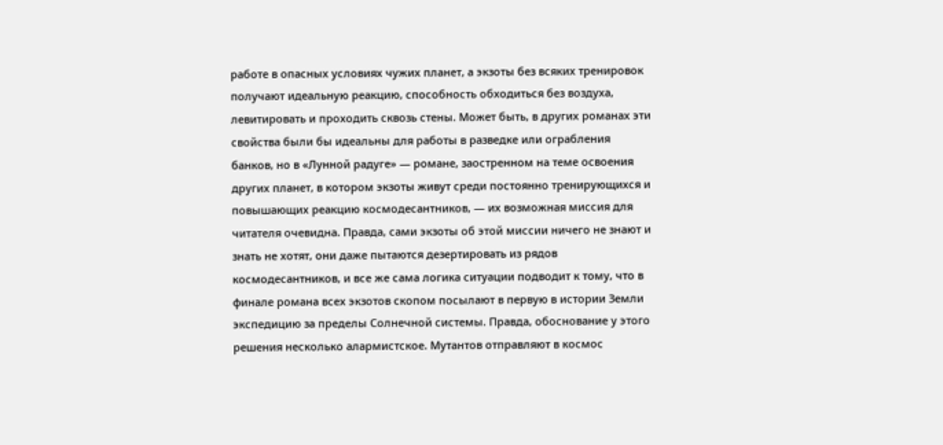работе в опасных условиях чужих планет, а экзоты без всяких тренировок получают идеальную реакцию, способность обходиться без воздуха, левитировать и проходить сквозь стены. Может быть, в других романах эти свойства были бы идеальны для работы в разведке или ограбления банков, но в «Лунной радуге» — романе, заостренном на теме освоения других планет, в котором экзоты живут среди постоянно тренирующихся и повышающих реакцию космодесантников, — их возможная миссия для читателя очевидна. Правда, сами экзоты об этой миссии ничего не знают и знать не хотят, они даже пытаются дезертировать из рядов космодесантников, и все же сама логика ситуации подводит к тому, что в финале романа всех экзотов скопом посылают в первую в истории Земли экспедицию за пределы Солнечной системы. Правда, обоснование у этого решения несколько алармистское. Мутантов отправляют в космос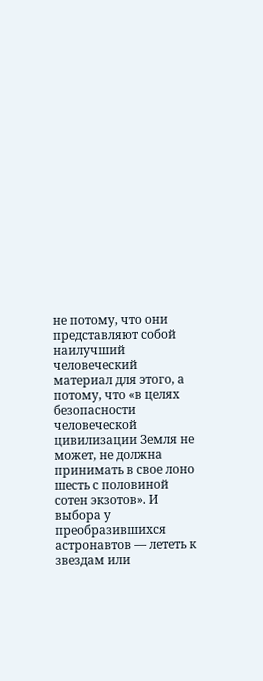не потому, что они представляют собой наилучший человеческий материал для этого, а потому, что «в целях безопасности человеческой цивилизации Земля не может, не должна принимать в свое лоно шесть с половиной сотен экзотов». И выбора у преобразившихся астронавтов — лететь к звездам или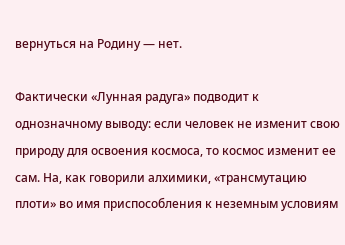вернуться на Родину — нет.

Фактически «Лунная радуга» подводит к однозначному выводу: если человек не изменит свою природу для освоения космоса, то космос изменит ее сам. На, как говорили алхимики, «трансмутацию плоти» во имя приспособления к неземным условиям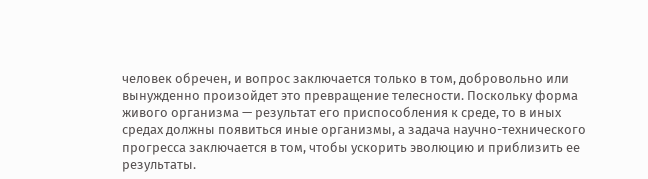человек обречен, и вопрос заключается только в том, добровольно или вынужденно произойдет это превращение телесности. Поскольку форма живого организма — результат его приспособления к среде, то в иных средах должны появиться иные организмы, а задача научно-технического прогресса заключается в том, чтобы ускорить эволюцию и приблизить ее результаты.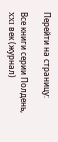Перейти на страницу:

Все книги серии Полдень, XXI век (журнал)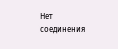Нет соединения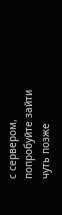с сервером, попробуйте зайти чуть позже